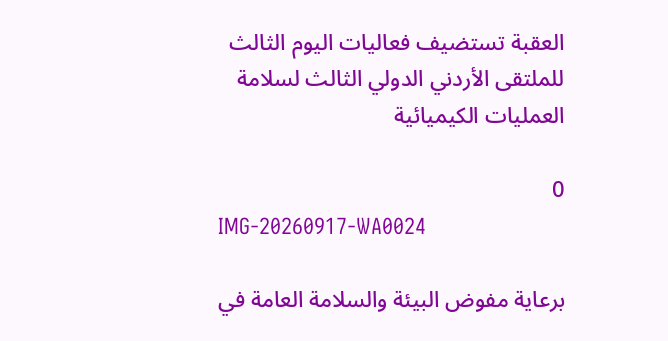العقبة تستضيف فعاليات اليوم الثالث للملتقى الأردني الدولي الثالث لسلامة العمليات الكيميائية

0
IMG-20260917-WA0024

برعاية مفوض البيئة والسلامة العامة في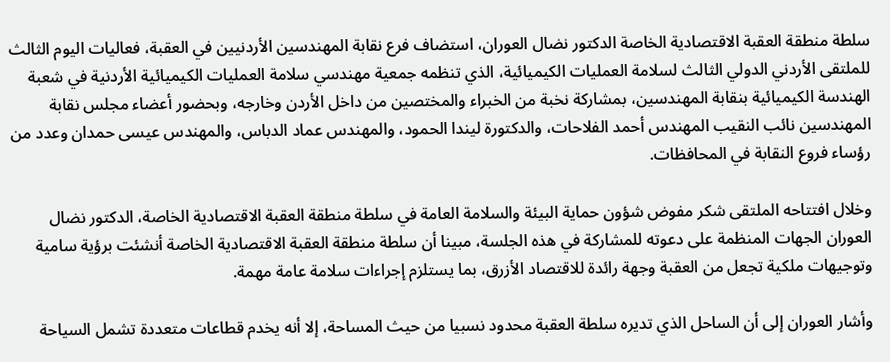سلطة منطقة العقبة الاقتصادية الخاصة الدكتور نضال العوران، استضاف فرع نقابة المهندسين الأردنيين في العقبة، فعاليات اليوم الثالث للملتقى الأردني الدولي الثالث لسلامة العمليات الكيميائية، الذي تنظمه جمعية مهندسي سلامة العمليات الكيميائية الأردنية في شعبة الهندسة الكيميائية بنقابة المهندسين، بمشاركة نخبة من الخبراء والمختصين من داخل الأردن وخارجه، وبحضور أعضاء مجلس نقابة المهندسين نائب النقيب المهندس أحمد الفلاحات، والدكتورة ليندا الحمود، والمهندس عماد الدباس، والمهندس عيسى حمدان وعدد من رؤساء فروع النقابة في المحافظات.

وخلال افتتاحه الملتقى شكر مفوض شؤون حماية البيئة والسلامة العامة في سلطة منطقة العقبة الاقتصادية الخاصة، الدكتور نضال العوران الجهات المنظمة على دعوته للمشاركة في هذه الجلسة، مبينا أن سلطة منطقة العقبة الاقتصادية الخاصة أنشئت برؤية سامية وتوجيهات ملكية تجعل من العقبة وجهة رائدة للاقتصاد الأزرق، بما يستلزم إجراءات سلامة عامة مهمة.

وأشار العوران إلى أن الساحل الذي تديره سلطة العقبة محدود نسبيا من حيث المساحة، إلا أنه يخدم قطاعات متعددة تشمل السياحة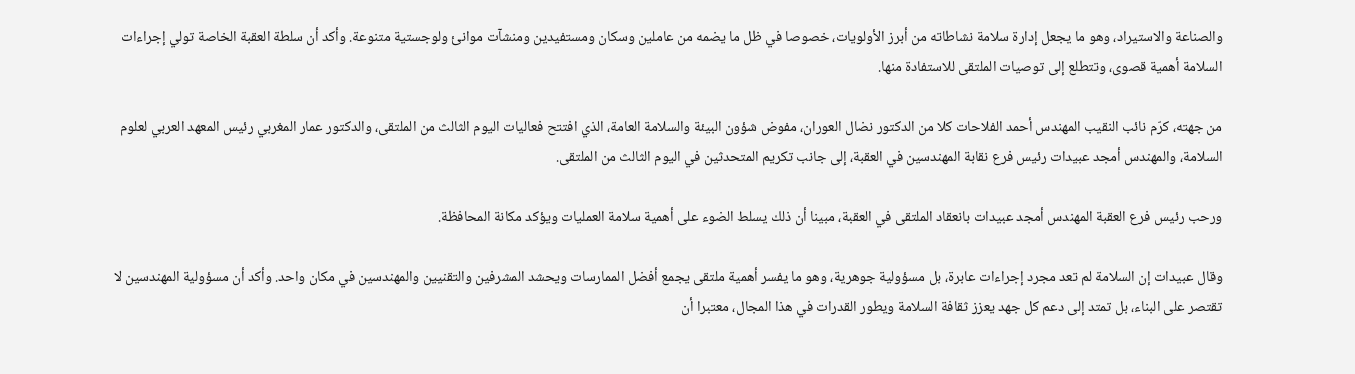والصناعة والاستيراد، وهو ما يجعل إدارة سلامة نشاطاته من أبرز الأولويات، خصوصا في ظل ما يضمه من عاملين وسكان ومستفيدين ومنشآت موانئ ولوجستية متنوعة. وأكد أن سلطة العقبة الخاصة تولي إجراءات السلامة أهمية قصوى، وتتطلع إلى توصيات الملتقى للاستفادة منها.

من جهته، كرّم نائب النقيب المهندس أحمد الفلاحات كلا من الدكتور نضال العوران، مفوض شؤون البيئة والسلامة العامة، الذي افتتح فعاليات اليوم الثالث من الملتقى، والدكتور عمار المغربي رئيس المعهد العربي لعلوم السلامة، والمهندس أمجد عبيدات رئيس فرع نقابة المهندسين في العقبة، إلى جانب تكريم المتحدثين في اليوم الثالث من الملتقى.

ورحب رئيس فرع العقبة المهندس أمجد عبيدات بانعقاد الملتقى في العقبة، مبينا أن ذلك يسلط الضوء على أهمية سلامة العمليات ويؤكد مكانة المحافظة.

وقال عبيدات إن السلامة لم تعد مجرد إجراءات عابرة، بل مسؤولية جوهرية، وهو ما يفسر أهمية ملتقى يجمع أفضل الممارسات ويحشد المشرفين والتقنيين والمهندسين في مكان واحد. وأكد أن مسؤولية المهندسين لا تقتصر على البناء، بل تمتد إلى دعم كل جهد يعزز ثقافة السلامة ويطور القدرات في هذا المجال، معتبرا أن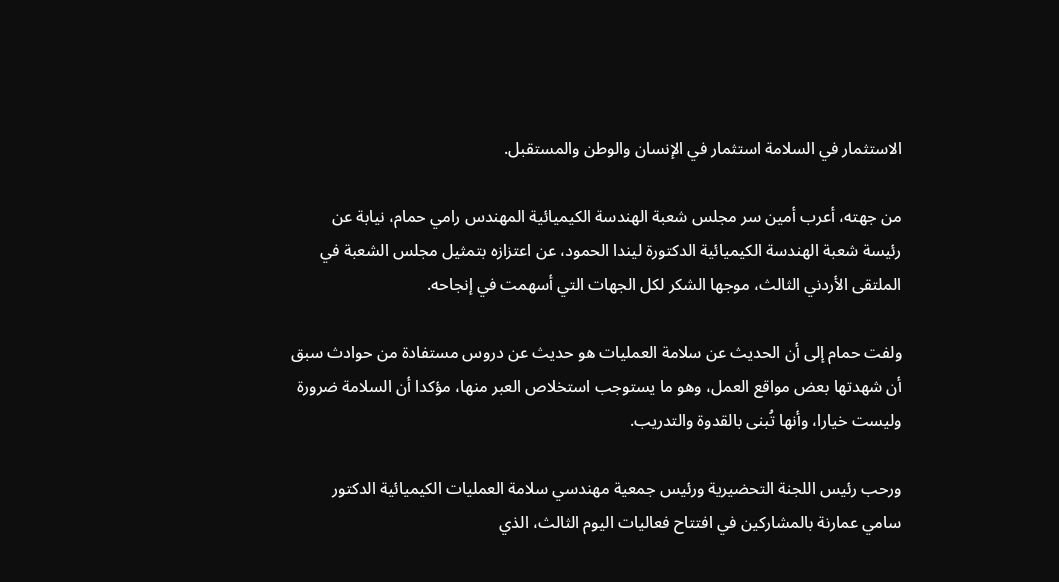الاستثمار في السلامة استثمار في الإنسان والوطن والمستقبل.

من جهته، أعرب أمين سر مجلس شعبة الهندسة الكيميائية المهندس رامي حمام، نيابة عن رئيسة شعبة الهندسة الكيميائية الدكتورة ليندا الحمود، عن اعتزازه بتمثيل مجلس الشعبة في الملتقى الأردني الثالث، موجها الشكر لكل الجهات التي أسهمت في إنجاحه.

ولفت حمام إلى أن الحديث عن سلامة العمليات هو حديث عن دروس مستفادة من حوادث سبق أن شهدتها بعض مواقع العمل، وهو ما يستوجب استخلاص العبر منها، مؤكدا أن السلامة ضرورة وليست خيارا، وأنها تُبنى بالقدوة والتدريب.

ورحب رئيس اللجنة التحضيرية ورئيس جمعية مهندسي سلامة العمليات الكيميائية الدكتور سامي عمارنة بالمشاركين في افتتاح فعاليات اليوم الثالث، الذي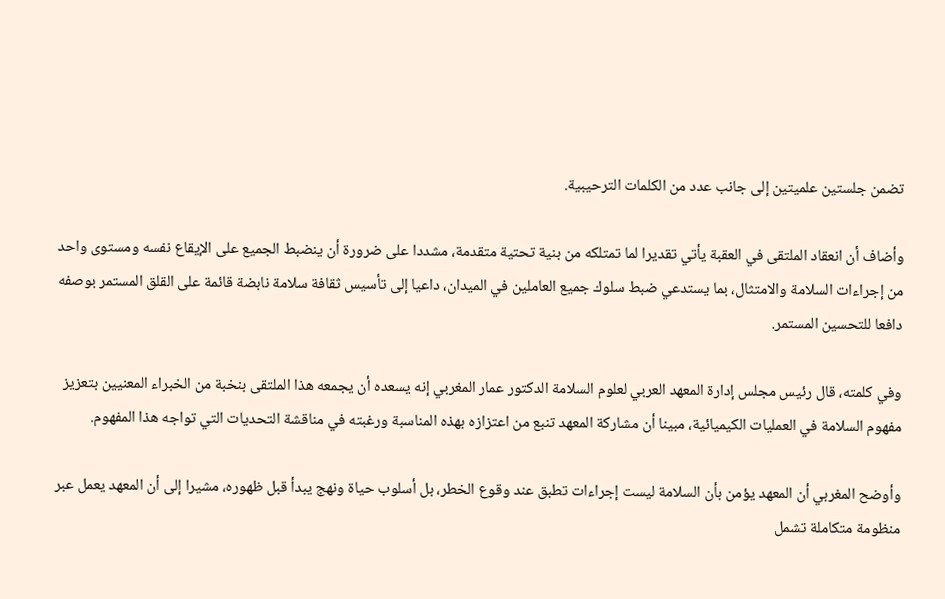تضمن جلستين علميتين إلى جانب عدد من الكلمات الترحيبية.

وأضاف أن انعقاد الملتقى في العقبة يأتي تقديرا لما تمتلكه من بنية تحتية متقدمة، مشددا على ضرورة أن ينضبط الجميع على الإيقاع نفسه ومستوى واحد من إجراءات السلامة والامتثال، بما يستدعي ضبط سلوك جميع العاملين في الميدان، داعيا إلى تأسيس ثقافة سلامة نابضة قائمة على القلق المستمر بوصفه دافعا للتحسين المستمر.

وفي كلمته، قال رئيس مجلس إدارة المعهد العربي لعلوم السلامة الدكتور عمار المغربي إنه يسعده أن يجمعه هذا الملتقى بنخبة من الخبراء المعنيين بتعزيز مفهوم السلامة في العمليات الكيميائية، مبينا أن مشاركة المعهد تنبع من اعتزازه بهذه المناسبة ورغبته في مناقشة التحديات التي تواجه هذا المفهوم.

وأوضح المغربي أن المعهد يؤمن بأن السلامة ليست إجراءات تطبق عند وقوع الخطر، بل أسلوب حياة ونهج يبدأ قبل ظهوره، مشيرا إلى أن المعهد يعمل عبر منظومة متكاملة تشمل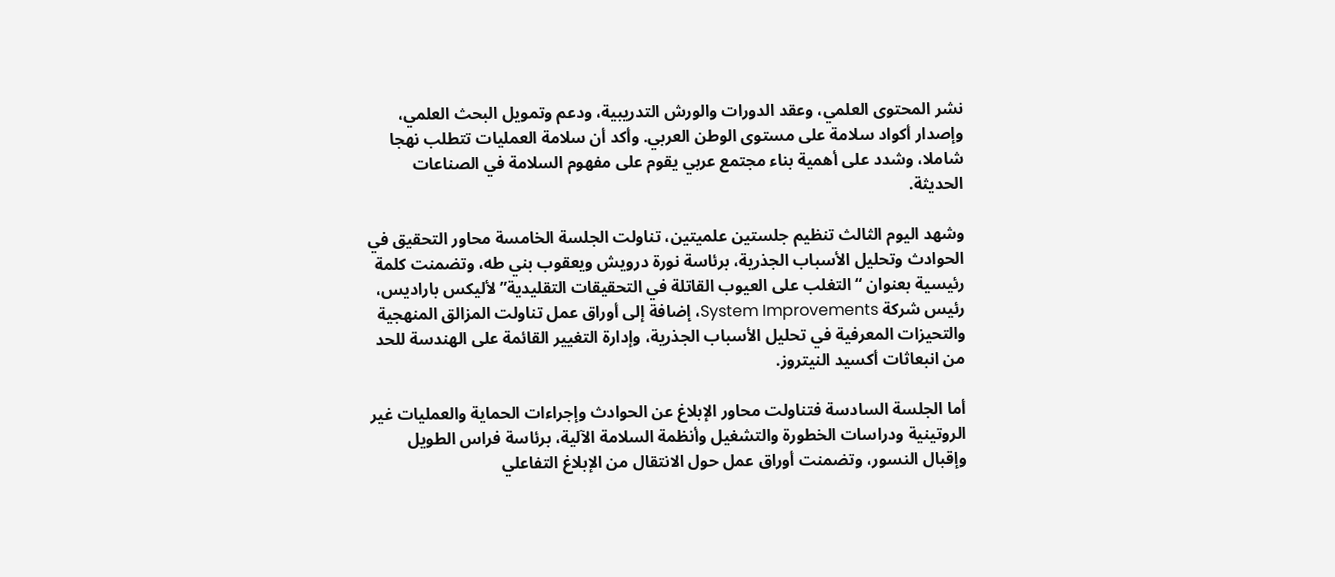نشر المحتوى العلمي، وعقد الدورات والورش التدريبية، ودعم وتمويل البحث العلمي، وإصدار أكواد سلامة على مستوى الوطن العربي. وأكد أن سلامة العمليات تتطلب نهجا شاملا، وشدد على أهمية بناء مجتمع عربي يقوم على مفهوم السلامة في الصناعات الحديثة.

وشهد اليوم الثالث تنظيم جلستين علميتين، تناولت الجلسة الخامسة محاور التحقيق في الحوادث وتحليل الأسباب الجذرية، برئاسة نورة درويش ويعقوب بني طه، وتضمنت كلمة رئيسية بعنوان “التغلب على العيوب القاتلة في التحقيقات التقليدية” لأليكس باراديس، رئيس شركة System Improvements، إضافة إلى أوراق عمل تناولت المزالق المنهجية والتحيزات المعرفية في تحليل الأسباب الجذرية، وإدارة التغيير القائمة على الهندسة للحد من انبعاثات أكسيد النيتروز.

أما الجلسة السادسة فتناولت محاور الإبلاغ عن الحوادث وإجراءات الحماية والعمليات غير الروتينية ودراسات الخطورة والتشغيل وأنظمة السلامة الآلية، برئاسة فراس الطويل وإقبال النسور، وتضمنت أوراق عمل حول الانتقال من الإبلاغ التفاعلي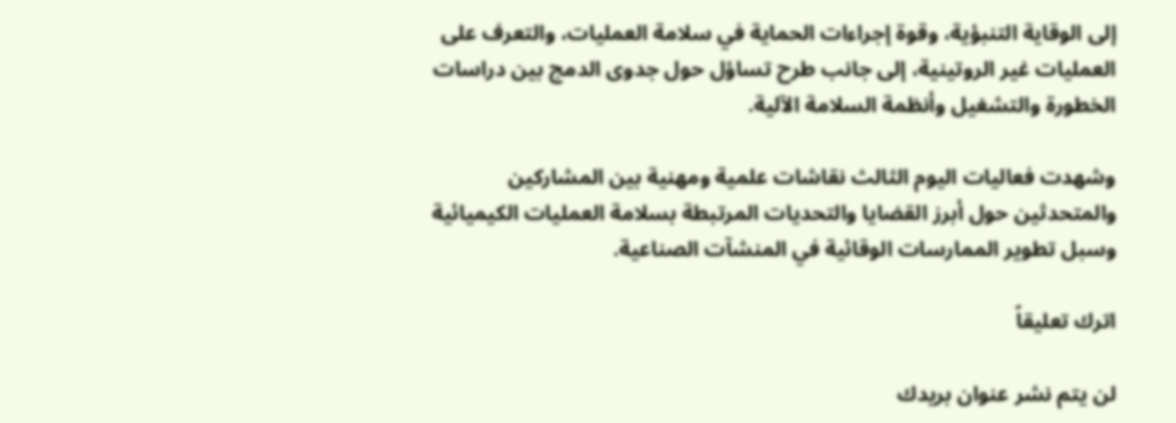إلى الوقاية التنبؤية، وقوة إجراءات الحماية في سلامة العمليات، والتعرف على العمليات غير الروتينية، إلى جانب طرح تساؤل حول جدوى الدمج بين دراسات الخطورة والتشغيل وأنظمة السلامة الآلية.

وشهدت فعاليات اليوم الثالث نقاشات علمية ومهنية بين المشاركين والمتحدثين حول أبرز القضايا والتحديات المرتبطة بسلامة العمليات الكيميائية وسبل تطوير الممارسات الوقائية في المنشآت الصناعية.

اترك تعليقاً

لن يتم نشر عنوان بريدك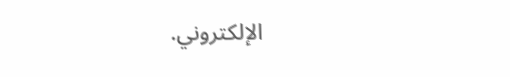الإلكتروني.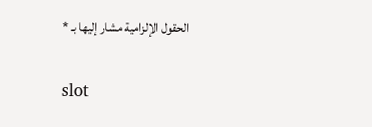الحقول الإلزامية مشار إليها بـ *

slot